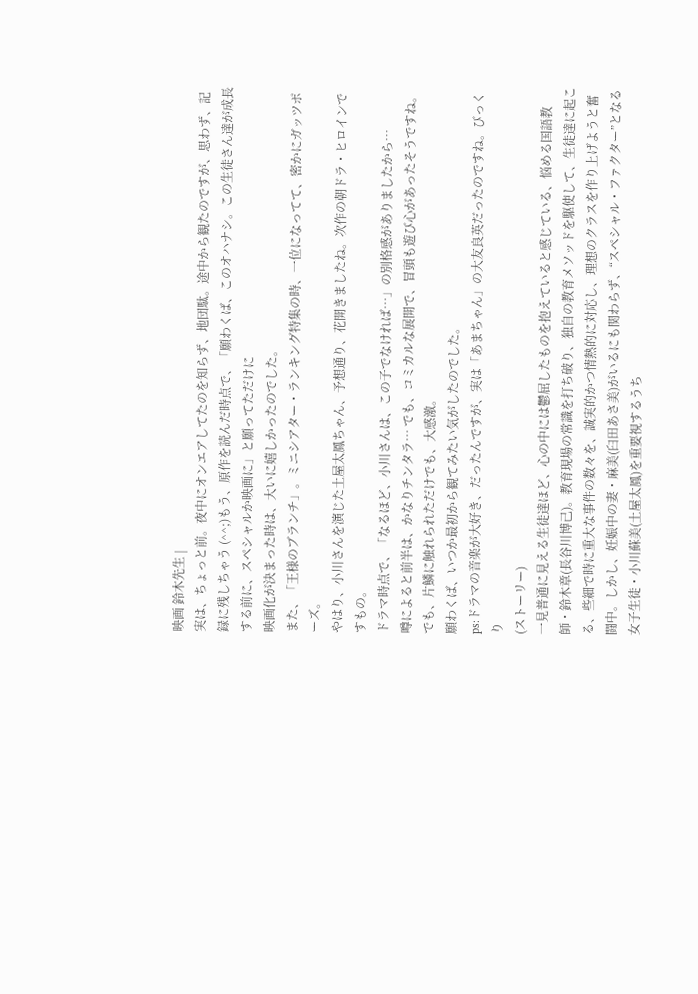映画 鈴木先生 |
実は、ちょっと前。夜中にオンエアしてたのを知らず、地団駄。途中から観たのですが、思わず、記録に残しちゃう (^^;)もう、原作を読んだ時点で、「願わくば、このオハナシ。この生徒さん達が成長する前に、スペシャルか映画に」と願ってただけに
映画化が決まった時は、大いに嬉しかったのでした。
また、「王様のブランチ」。ミニシアター・ランキング特集の時、一位になってて、密かにガッツポーズ。
やはり、小川さんを演じた土屋太鳳ちゃん、予想通り、花開きましたね。次作の朝ドラ・ヒロインですもの。
ドラマ時点で、「なるほど、小川さんは、この子でなければ…」の別格感がありましたから…
噂によると前半は、かなりチンタラ… でも、コミカルな展開で、冒頭も遊び心があったそうですね。
でも、片鱗に触れられただけでも、大感激。
願わくば、いつか最初から観てみたい気がしたのでした。
ps:ドラマの音楽が大好き、だったんですが、実は「あまちゃん」の大友良英だったのですね。びっくり
(ストーリー)
一見普通に見える生徒達ほど、心の中には鬱屈したものを抱えていると感じている、悩める国語教師・鈴木章(長谷川博己)。教育現場の常識を打ち破り、独自の教育メソッドを駆使して、生徒達に起こる、些細で時に重大な事件の数々を、誠実的かつ情熱的に対応し、理想のクラスを作り上げようと奮闘中。しかし、妊娠中の妻・麻美(臼田あさ美)がいるにも関わらず、“スペシャル・ファクター”となる女子生徒・小川蘇美(土屋太鳳)を重要視するうち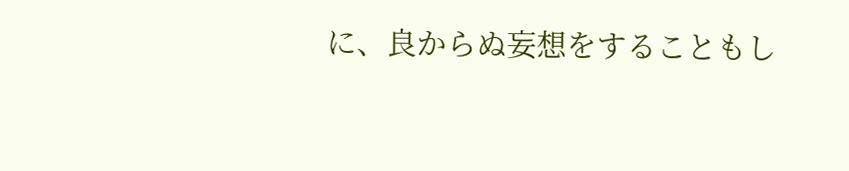に、良からぬ妄想をすることもし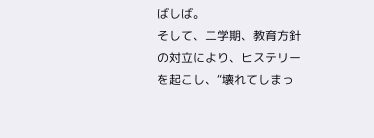ばしば。
そして、二学期、教育方針の対立により、ヒステリーを起こし、“壊れてしまっ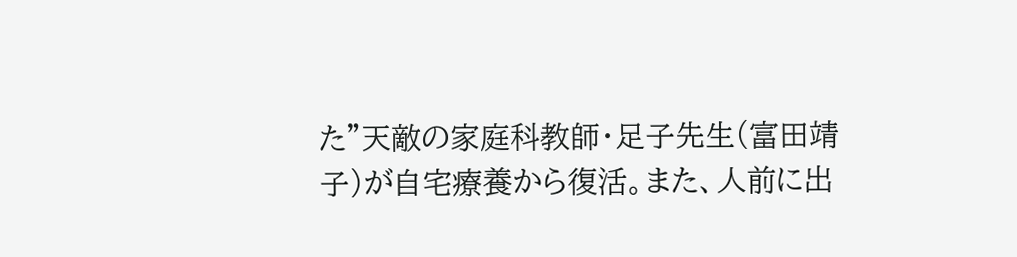た”天敵の家庭科教師・足子先生(富田靖子)が自宅療養から復活。また、人前に出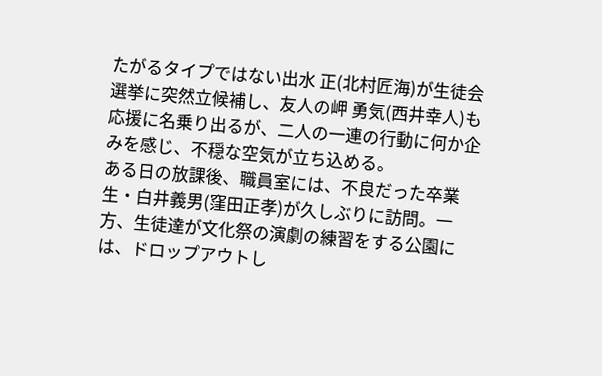たがるタイプではない出水 正(北村匠海)が生徒会選挙に突然立候補し、友人の岬 勇気(西井幸人)も応援に名乗り出るが、二人の一連の行動に何か企みを感じ、不穏な空気が立ち込める。
ある日の放課後、職員室には、不良だった卒業生・白井義男(窪田正孝)が久しぶりに訪問。一方、生徒達が文化祭の演劇の練習をする公園には、ドロップアウトし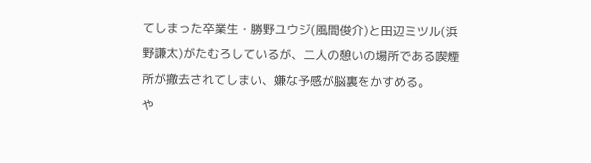てしまった卒業生・勝野ユウジ(風間俊介)と田辺ミツル(浜野謙太)がたむろしているが、二人の憩いの場所である喫煙所が撤去されてしまい、嫌な予感が脳裏をかすめる。
や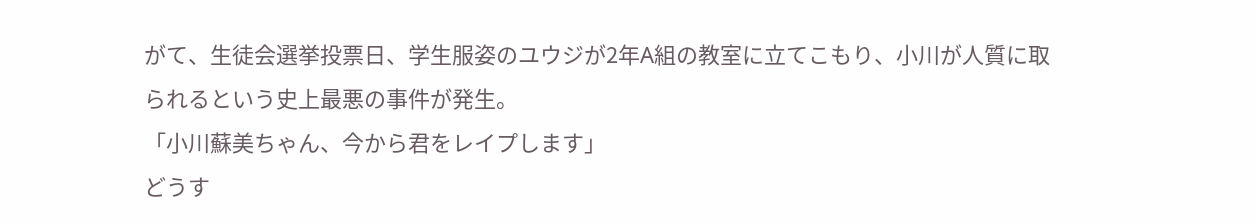がて、生徒会選挙投票日、学生服姿のユウジが2年A組の教室に立てこもり、小川が人質に取られるという史上最悪の事件が発生。
「小川蘇美ちゃん、今から君をレイプします」
どうす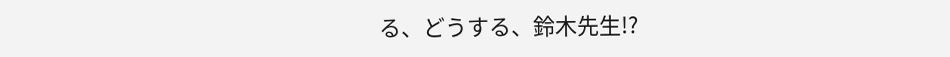る、どうする、鈴木先生!?